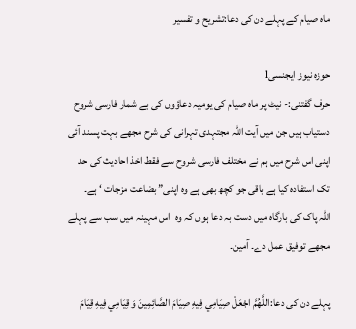ماہ صیام کے پہلے دن کی دعا:تشریح و تفسیر

حوزہ نیوز ایجنسیl
حرف گفتنی:- نیٹ پر ماہ صیام کی یومیہ دعاؤوں کی بے شمار فارسی شروح  دستیاب ہیں جن میں آیت اللہ مجتہدی تہرانی کی شرح مجھے بہت پسند آئی اپنی اس شرح میں ہم نے مختلف فارسی شروح سے فقط اخذ احادیث کی حد تک استفادہ کیا ہے باقی جو کچھ بھی ہے وہ اپنی” بضاعت مزجات ‘ ہے۔
اللہ پاک کی بارگاہ میں دست بہ دعا ہوں کہ وہ  اس مہینہ میں سب سے پہلے مجھے توفیق عمل دے۔ آمین۔

پہلے دن کی دعا:اللَّهُمَّ اجْعَلْ صِيَامِي فِيهِ صِيَامَ الصَّائِمِينَ وَ قِيَامِي فِيهِ قِيَامَ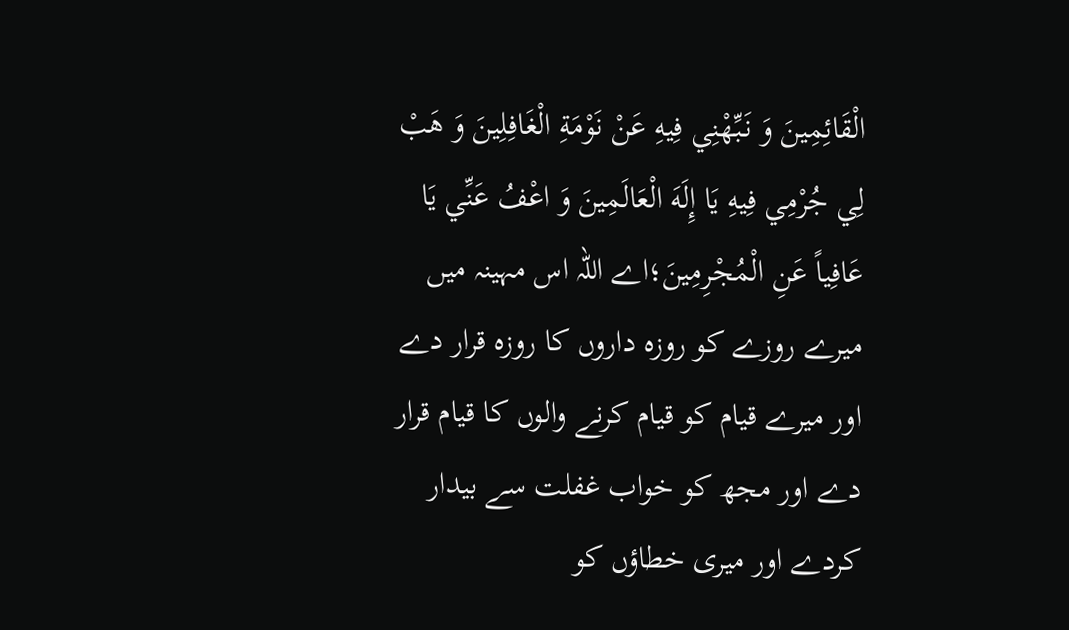الْقَائِمِينَ وَ نَبِّهْنِي فِيهِ عَنْ نَوْمَةِ الْغَافِلِينَ وَ هَبْ لِي جُرْمِي فِيهِ يَا إِلَهَ الْعَالَمِينَ وَ اعْفُ عَنِّي يَا عَافِياً عَنِ الْمُجْرِمِينَ؛اے اللہ اس مہینہ میں میرے روزے کو روزہ داروں کا روزہ قرار دے اور میرے قیام کو قیام کرنے والوں کا قیام قرار دے اور مجھ کو خواب غفلت سے بیدار کردے اور میری خطاؤں کو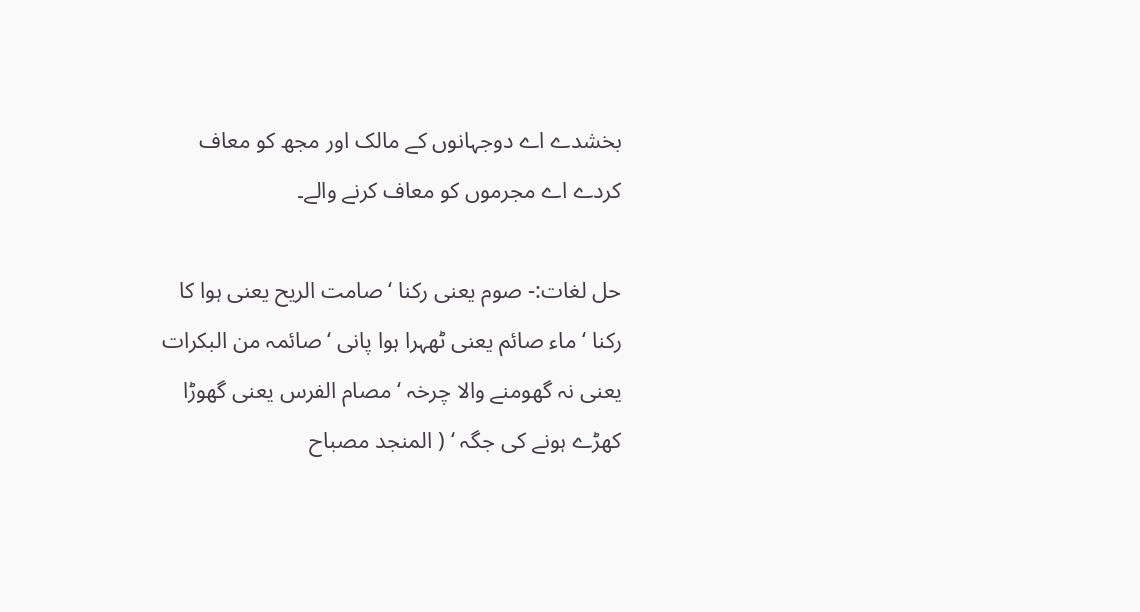بخشدے اے دوجہانوں کے مالک اور مجھ کو معاف کردے اے مجرموں کو معاف کرنے والے۔

حل لغات:- صوم یعنی رکنا ‘ صامت الریح یعنی ہوا کا رکنا ‘ ماء صائم یعنی ٹھہرا ہوا پانی ‘ صائمہ من البکرات یعنی نہ گھومنے والا چرخہ ‘ مصام الفرس یعنی گھوڑا کھڑے ہونے کی جگہ ‘ ( المنجد مصباح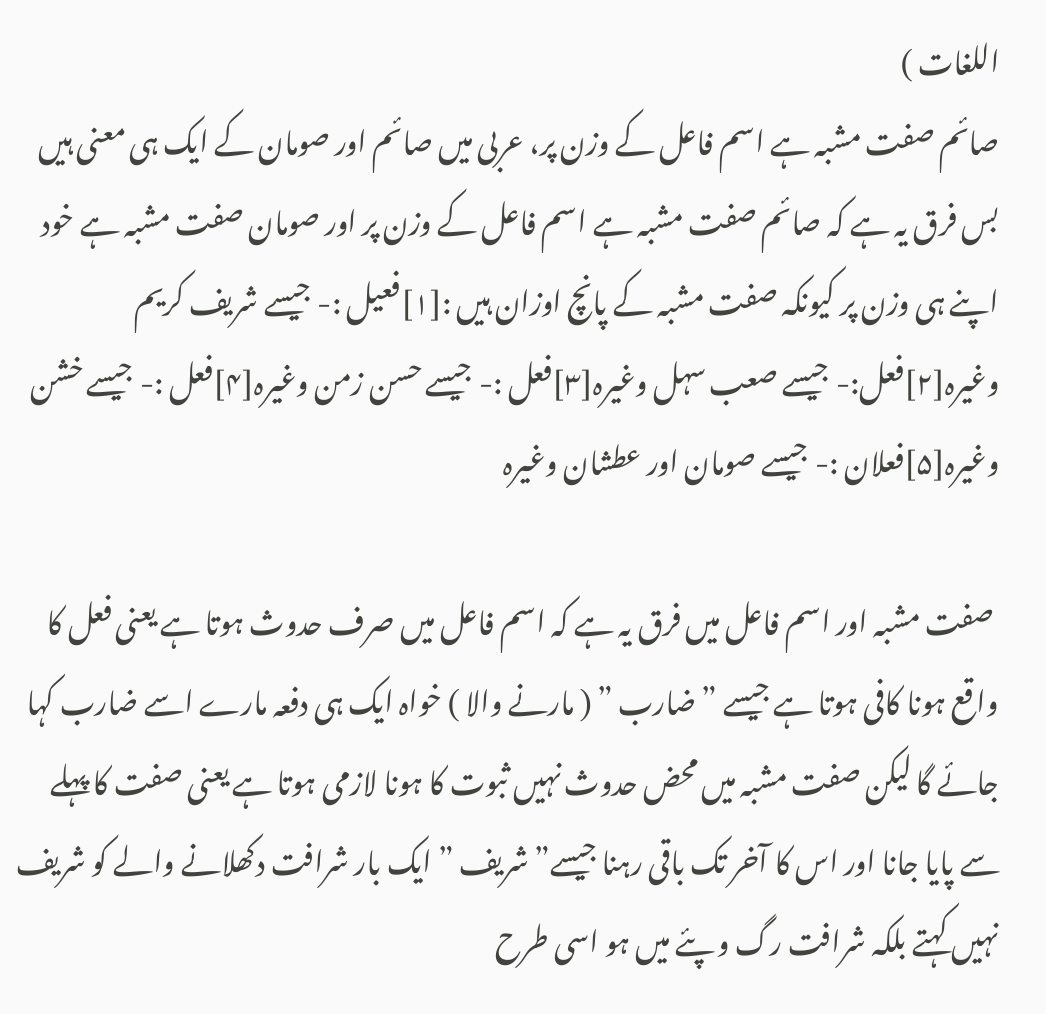اللغات )
صائم صفت مشبہ ہے اسم فاعل کے وزن پر، عربی میں صائم اور صومان کے ایک ہی معنی ہیں بس فرق یہ ہے کہ صائم صفت مشبہ ہے اسم فاعل کے وزن پر اور صومان صفت مشبہ ہے خود اپنے ہی وزن پر کیونکہ صفت مشبہ کے پانچ اوزان ہیں :[۱]فعیل :- جیسے شریف کریم وغیرہ[۲]فعل:- جیسے صعب سہل وغیرہ[۳]فعل :- جیسے حسن زمن وغیرہ[۴]فعل :- جیسے خشن وغیرہ[۵]فعلان :- جیسے صومان اور عطشان وغیرہ

 صفت مشبہ اور اسم فاعل میں فرق یہ ہے کہ اسم فاعل میں صرف حدوث ہوتا ہے یعنی فعل کا واقع ہونا کافی ہوتا ہے جیسے ” ضارب ” ( مارنے والا ) خواہ ایک ہی دفعہ مارے اسے ضارب کہا جائے گا لیکن صفت مشبہ میں محض حدوث نہیں ثبوت کا ہونا لازمی ہوتا ہے یعنی صفت کا پہلے سے پایا جانا اور اس کا آخر تک باقی رہنا جیسے” شریف ” ایک بار شرافت دکھلانے والے کو شریف نہیں کہتے بلکہ شرافت رگ و پئے میں ہو اسی طرح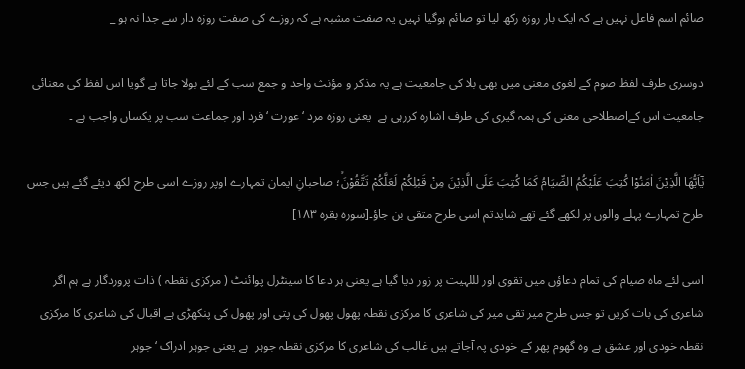صائم اسم فاعل نہیں ہے کہ ایک بار روزہ رکھ لیا تو صائم ہوگیا نہیں یہ صفت مشبہ ہے کہ روزے کی صفت روزہ دار سے جدا نہ ہو _

دوسری طرف لفظ صوم کے لغوی معنی میں بھی بلا کی جامعیت ہے یہ مذکر و مؤنث واحد و جمع سب کے لئے بولا جاتا ہے گویا اس لفظ کی معنائی جامعیت اس کےاصطلاحی معنی کی ہمہ گیری کی طرف اشارہ کررہی ہے  یعنی روزہ مرد ‘عورت ‘ فرد اور جماعت سب پر یکساں واجب ہے ۔

یٰۤاَیُّهَا الَّذِیْنَ اٰمَنُوْا كُتِبَ عَلَیْكُمُ الصِّیَامُ كَمَا كُتِبَ عَلَى الَّذِیْنَ مِنْ قَبْلِكُمْ لَعَلَّكُمْ تَتَّقُوْنَۙ؛ صاحبانِ ایمان تمہارے اوپر روزے اسی طرح لکھ دیئے گئے ہیں جس طرح تمہارے پہلے والوں پر لکھے گئے تھے شایدتم اسی طرح متقی بن جاؤ۔[سوره بقره ۱۸۳]

اسی لئے ماہ صیام کی تمام دعاؤں میں تقوی اور لللہیت پر زور دیا گیا ہے یعنی ہر دعا کا سینٹرل پوائنٹ ( مرکزی نقطہ ) ذات پروردگار ہے ہم اگر شاعری کی بات کریں تو جس طرح میر تقی میر کی شاعری کا مرکزی نقطہ پھول پھول کی پتی اور پھول کی پنکھڑی ہے اقبال کی شاعری کا مرکزی نقطہ خودی اور عشق ہے وہ گھوم پھر کے خودی پہ آجاتے ہیں غالب کی شاعری کا مرکزی نقطہ جوہر  ہے یعنی جوہر ادراک ‘ جوہر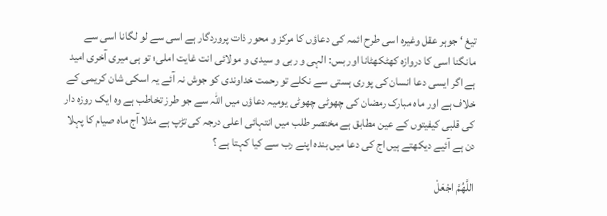تیغ ‘ جوہر عقل وغیرہ اسی طرح ائمہ کی دعاؤں کا مرکز و محور ذات پروردگار ہے اسی سے لو لگانا اسی سے مانگنا اسی کا دروازہ کھٹکھٹانا اور بس: الہی و ربی و سیدی و مولائی انت غایت املی؛ تو ہی میری آخری امید ہے اگر ایسی دعا انسان کی پوری ہستی سے نکلے تو رحمت خداوندی کو جوش نہ آئے یہ اسکی شان کریمی کے خلاف ہے اور ماہ مبارک رمضان کی چھوٹی چھوٹی یومیہ دعاؤں میں اللہ سے جو طرز تخاطب ہے وہ ایک روزہ دار کی قلبی کیفیتوں کے عین مطابق ہے مختصر طلب میں انتہائی اعلی درجہ کی تڑپ ہے مثلا آج ماہ صیام کا پہلا دن ہے آئیے دیکھتے ہیں اج کی دعا میں بندہ اپنے رب سے کیا کہتا ہے ؟

اللَّهُمَّ اجْعَلْ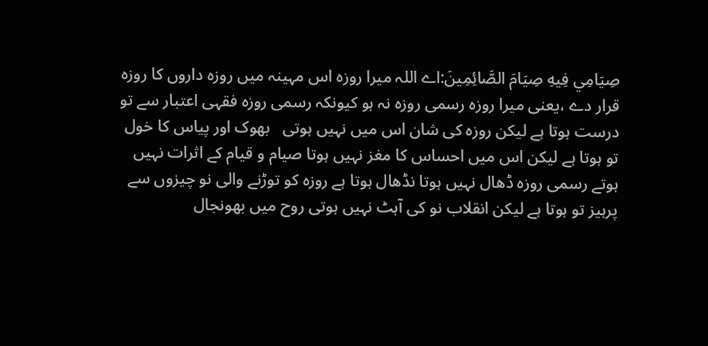صِيَامِي فِيهِ صِيَامَ الصَّائِمِينَ:اے اللہ میرا روزہ اس مہینہ میں روزہ داروں کا روزہ قرار دے ،یعنی میرا روزہ رسمی روزہ نہ ہو کیونکہ رسمی روزہ فقہی اعتبار سے تو درست ہوتا ہے لیکن روزہ کی شان اس میں نہیں ہوتی   بھوک اور پیاس کا خول تو ہوتا ہے لیکن اس میں احساس کا مغز نہیں ہوتا صیام و قیام کے اثرات نہیں ہوتے رسمی روزہ ڈھال نہیں ہوتا نڈھال ہوتا ہے روزہ کو توڑنے والی نو چیزوں سے پرہیز تو ہوتا ہے لیکن انقلاب نو کی آہٹ نہیں ہوتی روح میں بھونجال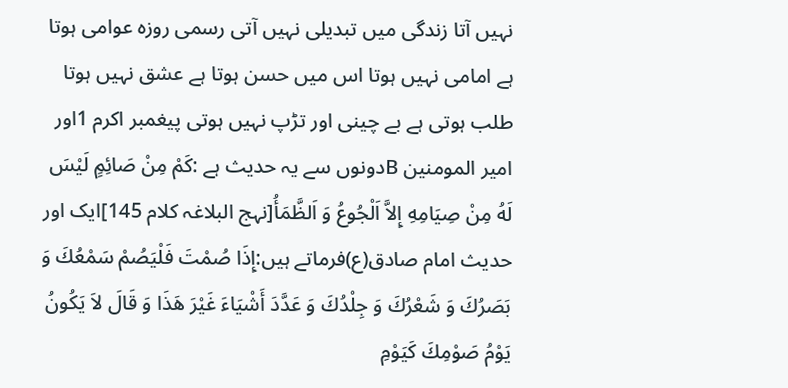نہیں آتا زندگی میں تبدیلی نہیں آتی رسمی روزہ عوامی ہوتا ہے امامی نہیں ہوتا اس میں حسن ہوتا ہے عشق نہیں ہوتا طلب ہوتی ہے بے چینی اور تڑپ نہیں ہوتی پیغمبر اکرم 1اور امیر المومنین Bدونوں سے یہ حدیث ہے :كَمْ مِنْ صَائِمٍ لَيْسَ لَهُ مِنْ صِيَامِهِ إِلاَّ اَلْجُوعُ وَ اَلظَّمَأُ[نہج البلاغہ کلام 145]ایک اور حدیث امام صادق(ع)فرماتے ہیں:إِذَا صُمْتَ فَلْيَصُمْ سَمْعُكَ وَ بَصَرُكَ وَ شَعْرُكَ وَ جِلْدُكَ وَ عَدَّدَ أَشْيَاءَ غَيْرَ هَذَا وَ قَالَ لاَ يَكُونُ يَوْمُ صَوْمِكَ كَيَوْمِ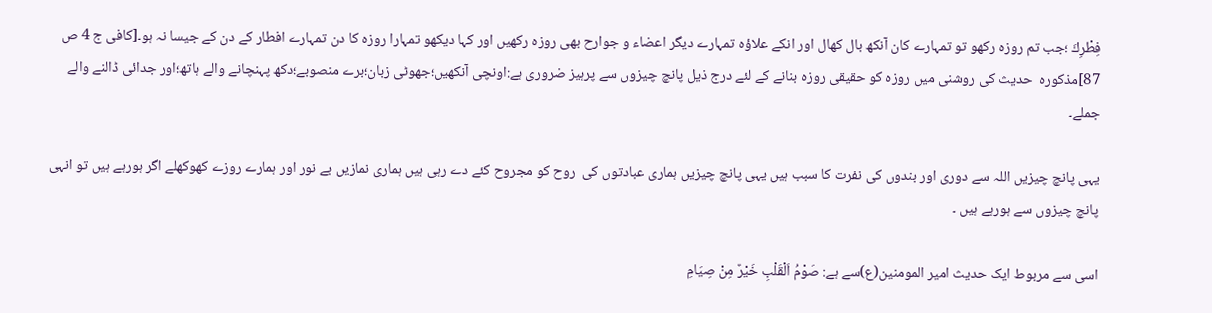فِطْرِكَ ؛جب تم روزہ رکھو تو تمہارے کان آنکھ بال کھال اور انکے علاؤہ تمہارے دیگر اعضاء و جوارح بھی روزہ رکھیں اور کہا دیکھو تمہارا روزہ کا دن تمہارے افطار کے دن کے جیسا نہ ہو۔[کافی ج 4 ص 87]مذکورہ  حدیث کی روشنی میں روزہ کو حقیقی روزہ بنانے کے لئے درج ذیل پانچ چیزوں سے پرہیز ضروری ہے:اونچی آنکھیں؛جھوٹی زبان؛برے منصوبے؛دکھ پہنچانے والے ہاتھ؛اور جدائی ڈالنے والے جملے۔

یہی پانچ چیزیں اللہ سے دوری اور بندوں کی نفرت کا سبب ہیں یہی پانچ چیزیں ہماری عبادتوں کی  روح کو مجروح کئے دے رہی ہیں ہماری نمازیں بے نور اور ہمارے روزے کھوکھلے اگر ہورہے ہیں تو انہی پانچ چیزوں سے ہورہے ہیں ۔

اسی سے مربوط ایک حدیث امیر المومنین(ع)سے ہے: صَوْمُ اَلْقَلْبِ خَيْرٌ مِنْ صِيَامِ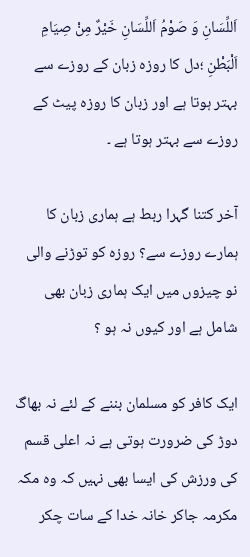اَللِّسَانِ وَ صَوْمُ اَللِّسَانِ خَيْرٌ مِنْ صِيَامِ اَلْبَطْنِ ؛دل کا روزہ زبان کے روزے سے بہتر ہوتا ہے اور زبان کا روزہ پیٹ کے روزے سے بہتر ہوتا ہے ۔

آخر کتنا گہرا ربط ہے ہماری زبان کا ہمارے روزے سے؟ روزہ کو توڑنے والی نو چیزوں میں ایک ہماری زبان بھی شامل ہے اور کیوں نہ ہو ؟

ایک کافر کو مسلمان بننے کے لئے نہ بھاگ دوڑ کی ضرورت ہوتی ہے نہ اعلی قسم کی ورزش کی ایسا بھی نہیں کہ وہ مکہ مکرمہ جاکر خانہ خدا کے سات چکر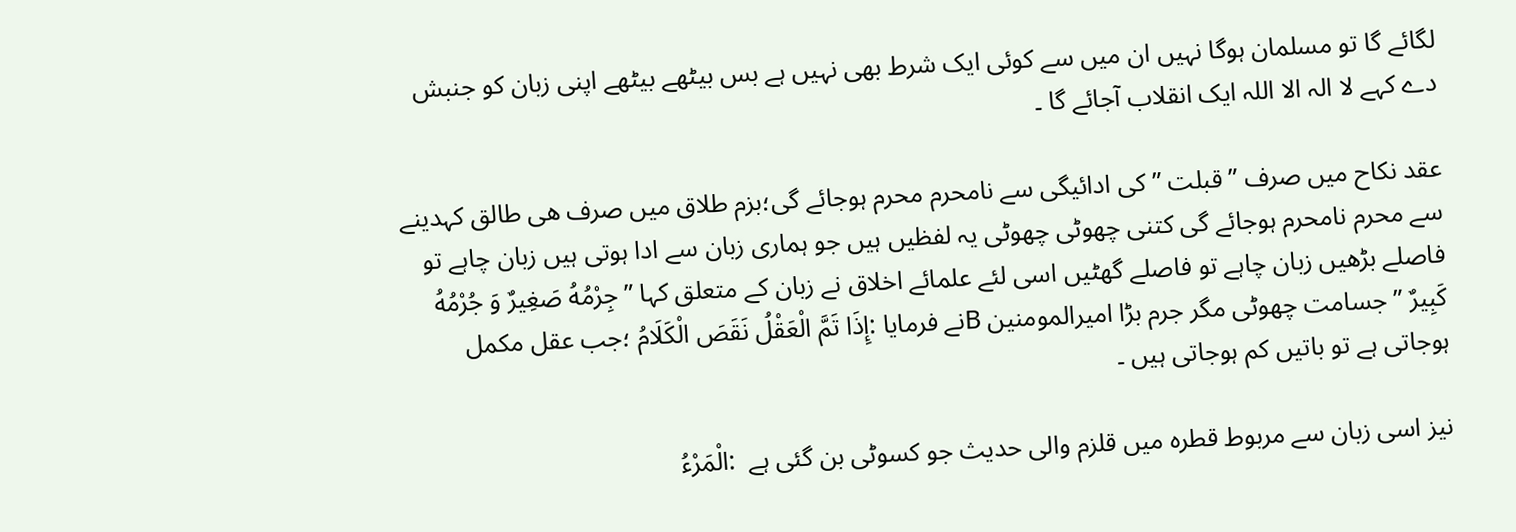لگائے گا تو مسلمان ہوگا نہیں ان میں سے کوئی ایک شرط بھی نہیں ہے بس بیٹھے بیٹھے اپنی زبان کو جنبش دے کہے لا الہ الا اللہ ایک انقلاب آجائے گا ۔

عقد نکاح میں صرف ” قبلت ” کی ادائیگی سے نامحرم محرم ہوجائے گی؛بزم طلاق میں صرف ھی طالق کہدینے سے محرم نامحرم ہوجائے گی کتنی چھوٹی چھوٹی یہ لفظیں ہیں جو ہماری زبان سے ادا ہوتی ہیں زبان چاہے تو فاصلے بڑھیں زبان چاہے تو فاصلے گھٹیں اسی لئے علمائے اخلاق نے زبان کے متعلق کہا ” جِرْمُهُ صَغِیرٌ وَ جُرْمُهُ کَبِیرٌ ” جسامت چھوٹی مگر جرم بڑا امیرالمومنین Bنے فرمایا :إِذَا تَمَّ الْعَقْلُ نَقَصَ الْكَلَامُ ؛جب عقل مکمل ہوجاتی ہے تو باتیں کم ہوجاتی ہیں ۔

نیز اسی زبان سے مربوط قطرہ میں قلزم والی حدیث جو کسوٹی بن گئی ہے  :الْمَرْءُ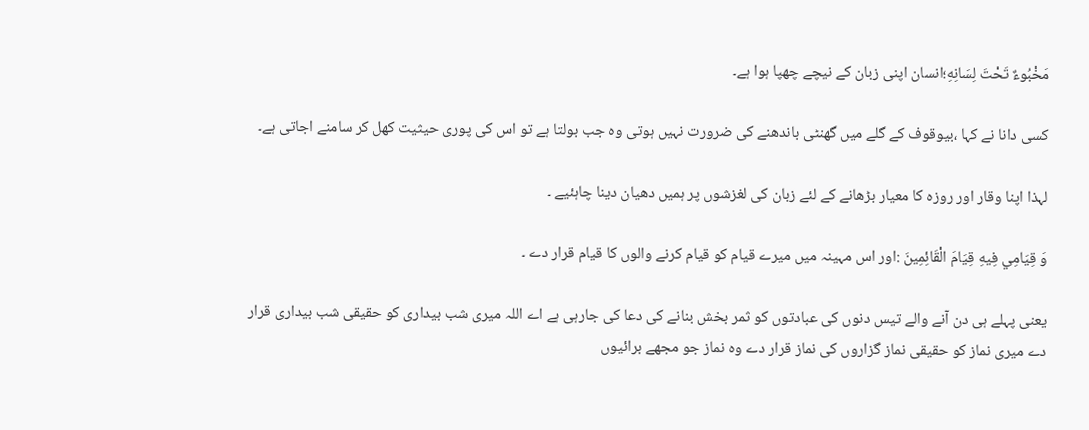مَخْبُوءٌ تَحْتَ لِسَانِهِ؛انسان اپنی زبان کے نیچے چھپا ہوا ہے۔

کسی دانا نے کہا ،بیوقوف کے گلے میں گھنٹی باندھنے کی ضرورت نہیں ہوتی وہ جب بولتا ہے تو اس کی پوری حیثیت کھل کر سامنے اجاتی ہے۔

لہذا اپنا وقار اور روزہ کا معیار بڑھانے کے لئے زبان کی لغزشوں پر ہمیں دھیان دینا چاہئیے ۔

وَ قِيَامِي فِيهِ قِيَامَ الْقَائِمِينَ :اور اس مہینہ میں میرے قیام کو قیام کرنے والوں کا قیام قرار دے ۔

یعنی پہلے ہی دن آنے والے تیس دنوں کی عبادتوں کو ثمر بخش بنانے کی دعا کی جارہی ہے اے اللہ میری شب بیداری کو حقیقی شب بیداری قرار دے میری نماز کو حقیقی نماز گزاروں کی نماز قرار دے وہ نماز جو مجھے برائیوں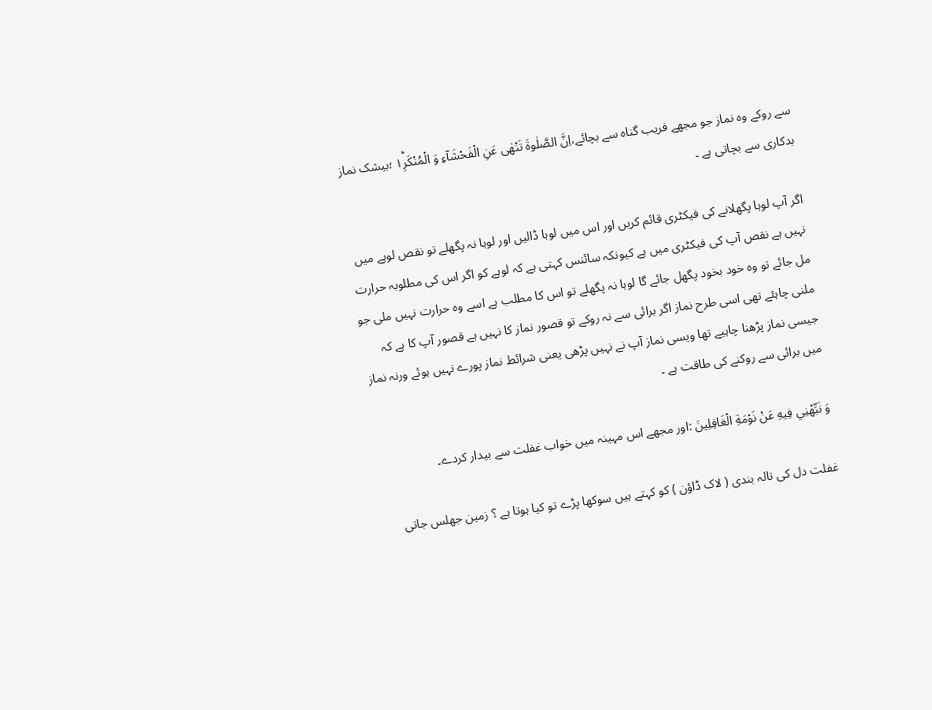سے روکے وہ نماز جو مجھے فریب گناہ سے بچائے،اِنَّ الصَّلٰوةَ تَنْهٰى عَنِ الْفَحْشَآءِ وَ الْمُنْكَرِ١ؕ ؛بیشک نماز بدکاری سے بچاتی ہے ۔

اگر آپ لوہا پگھلانے کی فیکٹری قائم کریں اور اس میں لوہا ڈالیں اور لوہا نہ پگھلے تو نقص لوہے میں نہیں ہے نقص آپ کی فیکٹری میں ہے کیونکہ سائنس کہتی ہے کہ لوہے کو اگر اس کی مطلوبہ حرارت مل جائے تو وہ خود بخود پگھل جائے گا لوہا نہ پگھلے تو اس کا مطلب ہے اسے وہ حرارت نہیں ملی جو ملنی چاہئے تھی اسی طرح نماز اگر برائی سے نہ روکے تو قصور نماز کا نہیں ہے قصور آپ کا ہے کہ جیسی نماز پڑھنا چاہیے تھا ویسی نماز آپ نے نہیں پڑھی یعنی شرائط نماز پورے نہیں ہوئے ورنہ نماز میں برائی سے روکنے کی طاقت ہے ۔

وَ نَبِّهْنِي فِيهِ عَنْ نَوْمَةِ الْغَافِلِينَ :اور مجھے اس مہینہ میں خواب غفلت سے بیدار کردے۔

غفلت دل کی تالہ بندی ( لاک ڈاؤن ) کو کہتے ہیں سوکھا پڑے تو کیا ہوتا ہے ؟ زمین جھلس جاتی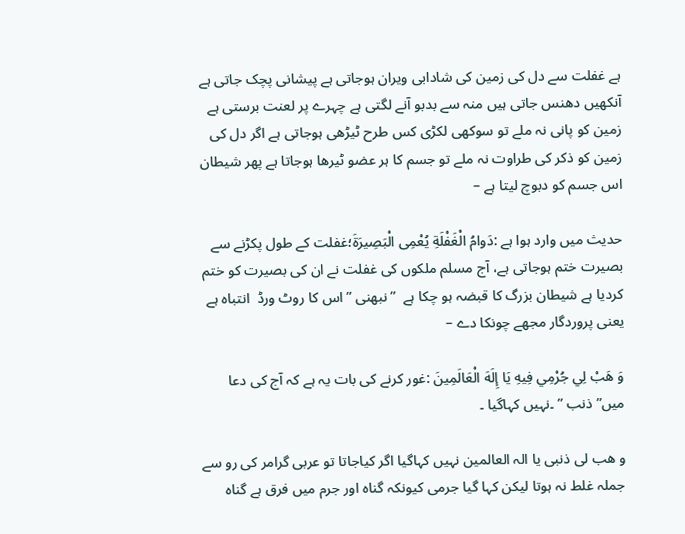ہے غفلت سے دل کی زمین کی شادابی ویران ہوجاتی ہے پیشانی پچک جاتی ہے آنکھیں دھنس جاتی ہیں منہ سے بدبو آنے لگتی ہے چہرے پر لعنت برستی ہے زمین کو پانی نہ ملے تو سوکھی لکڑی کس طرح ٹیڑھی ہوجاتی ہے اگر دل کی زمین کو ذکر کی طراوت نہ ملے تو جسم کا ہر عضو ٹیرھا ہوجاتا ہے پھر شیطان اس جسم کو دبوچ لیتا ہے –

حدیث میں وارد ہوا ہے :دَوامُ الْغَفْلَةِ یُعْمِی الْبَصِیرَةَ؛غفلت کے طول پکڑنے سے بصیرت ختم ہوجاتی ہے، آج مسلم ملکوں کی غفلت نے ان کی بصیرت کو ختم کردیا ہے شیطان بزرگ کا قبضہ ہو چکا ہے  ” نبھنی ” اس کا روٹ ورڈ  انتباہ ہے یعنی پروردگار مجھے چونکا دے –

وَ هَبْ لِي جُرْمِي فِيهِ يَا إِلَهَ الْعَالَمِينَ :غور کرنے کی بات یہ ہے کہ آج کی دعا میں” ذنب ” ۔نہیں کہاگیا ۔

و ھب لی ذنبی یا الہ العالمین نہیں کہاگیا اگر کیاجاتا تو عربی گرامر کی رو سے جملہ غلط نہ ہوتا لیکن کہا گیا جرمی کیونکہ گناہ اور جرم میں فرق ہے گناہ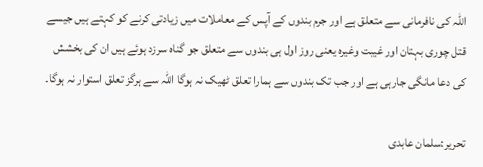اللہ کی نافرمانی سے متعلق ہے اور جرم بندوں کے آپس کے معاملات میں زیادتی کرنے کو کہتے ہیں جیسے قتل چوری بہتان اور غیبت وغیرہ یعنی روز اول ہی بندوں سے متعلق جو گناہ سرزد ہوئے ہیں ان کی بخشش کی دعا مانگی جارہی ہے اور جب تک بندوں سے ہمارا تعلق ٹھیک نہ ہوگا اللہ سے ہرگز تعلق استوار نہ ہوگا۔

تحریر:سلمان عابدی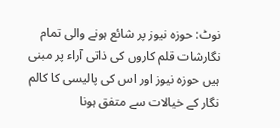نوٹ: حوزہ نیوز پر شائع ہونے والی تمام نگارشات قلم کاروں کی ذاتی آراء پر مبنی ہیں حوزہ نیوز اور اس کی پالیسی کا کالم نگار کے خیالات سے متفق ہونا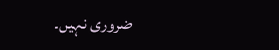ضروری نہیں۔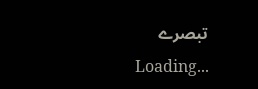تبصرے
Loading...